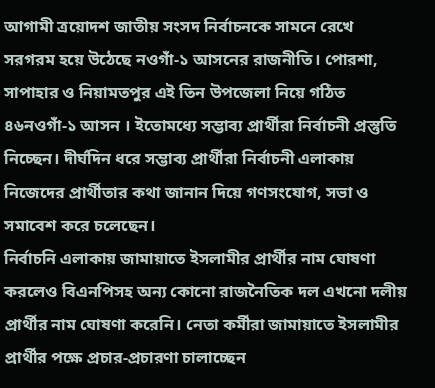আগামী ত্রয়োদশ জাতীয় সংসদ নির্বাচনকে সামনে রেখে সরগরম হয়ে উঠেছে নওগাঁ-১ আসনের রাজনীতি। পোরশা, সাপাহার ও নিয়ামতপুর এই তিন উপজেলা নিয়ে গঠিত ৪৬নওগাঁ-১ আসন । ইতোমধ্যে সম্ভাব্য প্রার্থীরা নির্বাচনী প্রস্তুতি নিচ্ছেন। দীর্ঘদিন ধরে সম্ভাব্য প্রার্থীরা নির্বাচনী এলাকায় নিজেদের প্রার্থীতার কথা জানান দিয়ে গণসংযোগ, সভা ও সমাবেশ করে চলেছেন।
নির্বাচনি এলাকায় জামায়াতে ইসলামীর প্রার্থীর নাম ঘোষণা করলেও বিএনপিসহ অন্য কোনো রাজনৈতিক দল এখনো দলীয় প্রার্থীর নাম ঘোষণা করেনি। নেতা কর্মীরা জামায়াতে ইসলামীর প্রার্থীর পক্ষে প্রচার-প্রচারণা চালাচ্ছেন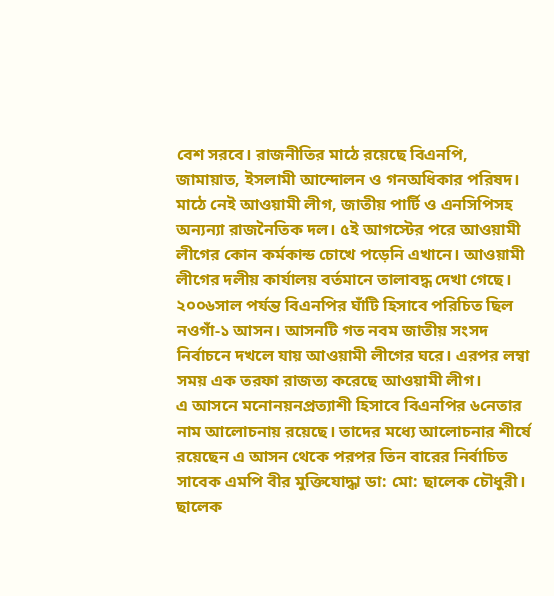বেশ সরবে। রাজনীতির মাঠে রয়েছে বিএনপি, জামায়াত, ইসলামী আন্দোলন ও গনঅধিকার পরিষদ। মাঠে নেই আওয়ামী লীগ, জাতীয় পার্টি ও এনসিপিসহ অন্যন্যা রাজনৈতিক দল। ৫ই আগস্টের পরে আওয়ামী লীগের কোন কর্মকান্ড চোখে পড়েনি এখানে। আওয়ামী লীগের দলীয় কার্যালয় বর্তমানে তালাবদ্ধ দেখা গেছে।
২০০৬সাল পর্যন্ত বিএনপির ঘাঁটি হিসাবে পরিচিত ছিল নওগাঁ-১ আসন। আসনটি গত নবম জাতীয় সংসদ নির্বাচনে দখলে যায় আওয়ামী লীগের ঘরে। এরপর লম্বা সময় এক তরফা রাজত্য করেছে আওয়ামী লীগ।
এ আসনে মনোনয়নপ্রত্যাশী হিসাবে বিএনপির ৬নেতার নাম আলোচনায় রয়েছে। তাদের মধ্যে আলোচনার শীর্ষে রয়েছেন এ আসন থেকে পরপর তিন বারের নির্বাচিত সাবেক এমপি বীর মুক্তিযোদ্ধা ডা: মো: ছালেক চৌধুরী। ছালেক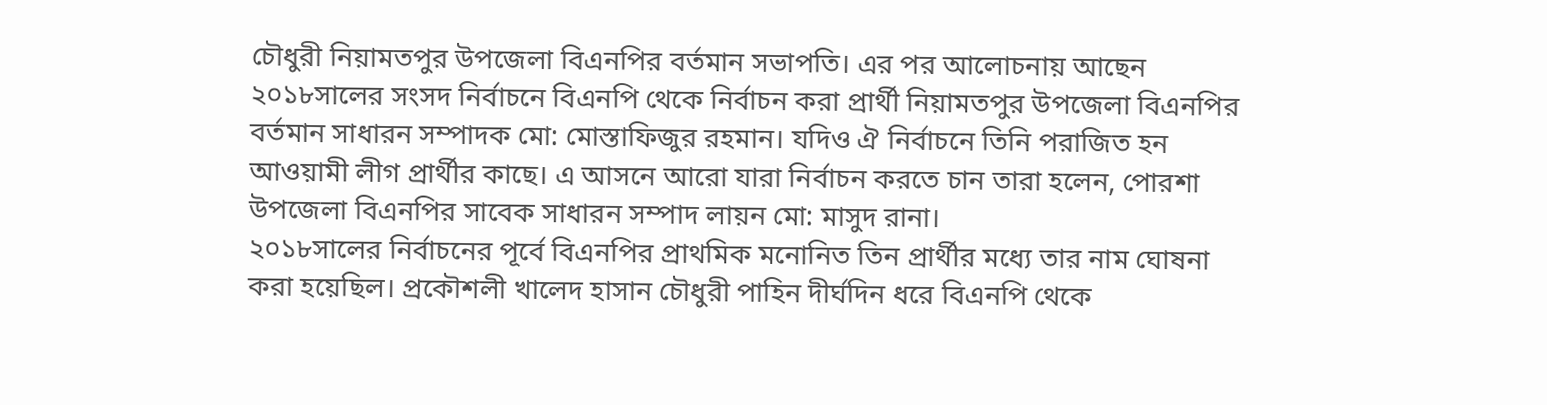চৌধুরী নিয়ামতপুর উপজেলা বিএনপির বর্তমান সভাপতি। এর পর আলোচনায় আছেন ২০১৮সালের সংসদ নির্বাচনে বিএনপি থেকে নির্বাচন করা প্রার্থী নিয়ামতপুর উপজেলা বিএনপির বর্তমান সাধারন সম্পাদক মো: মোস্তাফিজুর রহমান। যদিও ঐ নির্বাচনে তিনি পরাজিত হন আওয়ামী লীগ প্রার্থীর কাছে। এ আসনে আরো যারা নির্বাচন করতে চান তারা হলেন, পোরশা উপজেলা বিএনপির সাবেক সাধারন সম্পাদ লায়ন মো: মাসুদ রানা।
২০১৮সালের নির্বাচনের পূর্বে বিএনপির প্রাথমিক মনোনিত তিন প্রার্থীর মধ্যে তার নাম ঘোষনা করা হয়েছিল। প্রকৌশলী খালেদ হাসান চৌধুরী পাহিন দীর্ঘদিন ধরে বিএনপি থেকে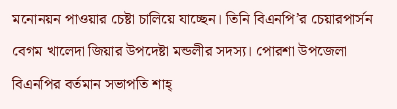মনোনয়ন পাওয়ার চেষ্টা চালিয়ে যাচ্ছেন। তিনি বিএনপি’র চেয়ারপার্সন বেগম খালেদা জিয়ার উপদেষ্টা মন্ডলীর সদস্য। পোরশা উপজেলা বিএনপির বর্তমান সভাপতি শাহ্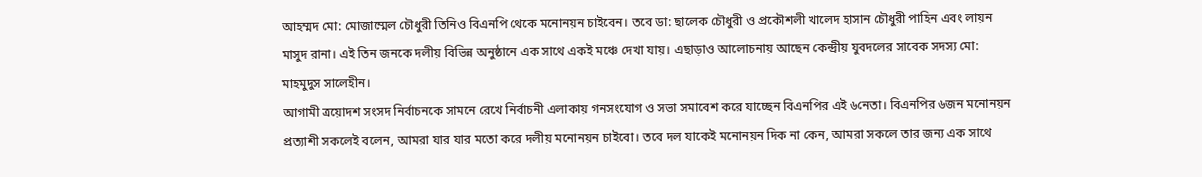আহম্মদ মো: মোজাম্মেল চৌধুরী তিনিও বিএনপি থেকে মনোনয়ন চাইবেন। তবে ডা: ছালেক চৌধুরী ও প্রকৌশলী খালেদ হাসান চৌধুরী পাহিন এবং লায়ন মাসুদ রানা। এই তিন জনকে দলীয় বিভিন্ন অনুষ্ঠানে এক সাথে একই মঞ্চে দেখা যায়। এছাড়াও আলোচনায় আছেন কেন্দ্রীয় যুবদলের সাবেক সদস্য মো: মাহমুদুস সালেহীন।
আগামী ত্রয়োদশ সংসদ নির্বাচনকে সামনে রেখে নির্বাচনী এলাকায় গনসংযোগ ও সভা সমাবেশ করে যাচ্ছেন বিএনপির এই ৬নেতা। বিএনপির ৬জন মনোনয়ন প্রত্যাশী সকলেই বলেন, আমরা যার যার মতো করে দলীয় মনোনয়ন চাইবো। তবে দল যাকেই মনোনয়ন দিক না কেন, আমরা সকলে তার জন্য এক সাথে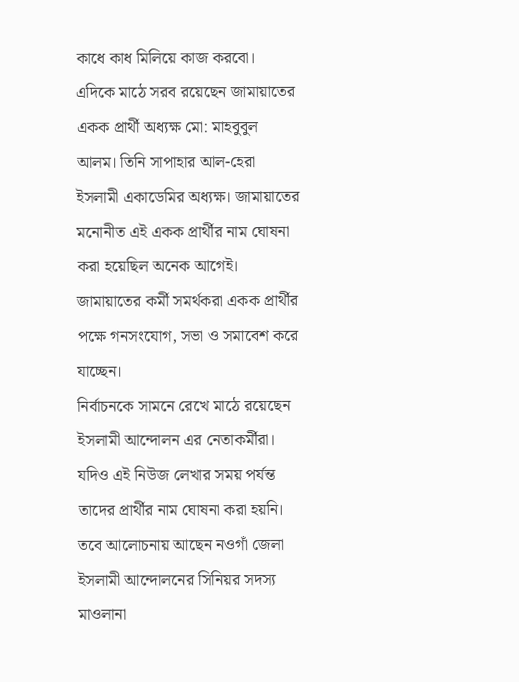কাধে কাধ মিলিয়ে কাজ করবো।
এদিকে মাঠে সরব রয়েছেন জামায়াতের একক প্রার্থী অধ্যক্ষ মো: মাহবুবুল আলম। তিনি সাপাহার আল-হেরা ইসলামী একাডেমির অধ্যক্ষ। জামায়াতের মনোনীত এই একক প্রার্থীর নাম ঘোষনা করা হয়েছিল অনেক আগেই। জামায়াতের কর্মী সমর্থকরা একক প্রার্থীর পক্ষে গনসংযোগ, সভা ও সমাবেশ করে যাচ্ছেন।
নির্বাচনকে সামনে রেখে মাঠে রয়েছেন ইসলামী আন্দোলন এর নেতাকর্মীরা। যদিও এই নিউজ লেখার সময় পর্যন্ত তাদের প্রার্থীর নাম ঘোষনা করা হয়নি। তবে আলোচনায় আছেন নওগাঁ জেলা ইসলামী আন্দোলনের সিনিয়র সদস্য মাওলানা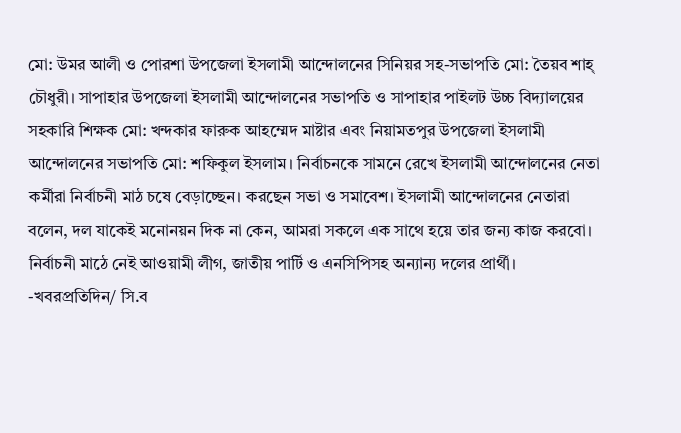মো: উমর আলী ও পোরশা উপজেলা ইসলামী আন্দোলনের সিনিয়র সহ-সভাপতি মো: তৈয়ব শাহ্ চৌধুরী। সাপাহার উপজেলা ইসলামী আন্দোলনের সভাপতি ও সাপাহার পাইলট উচ্চ বিদ্যালয়ের সহকারি শিক্ষক মো: খন্দকার ফারুক আহম্মেদ মাষ্টার এবং নিয়ামতপুর উপজেলা ইসলামী আন্দোলনের সভাপতি মো: শফিকুল ইসলাম। নির্বাচনকে সামনে রেখে ইসলামী আন্দোলনের নেতা কর্মীরা নির্বাচনী মাঠ চষে বেড়াচ্ছেন। করছেন সভা ও সমাবেশ। ইসলামী আন্দোলনের নেতারা বলেন, দল যাকেই মনোনয়ন দিক না কেন, আমরা সকলে এক সাথে হয়ে তার জন্য কাজ করবো।
নির্বাচনী মাঠে নেই আওয়ামী লীগ, জাতীয় পার্টি ও এনসিপিসহ অন্যান্য দলের প্রার্থী।
-খবরপ্রতিদিন/ সি.ব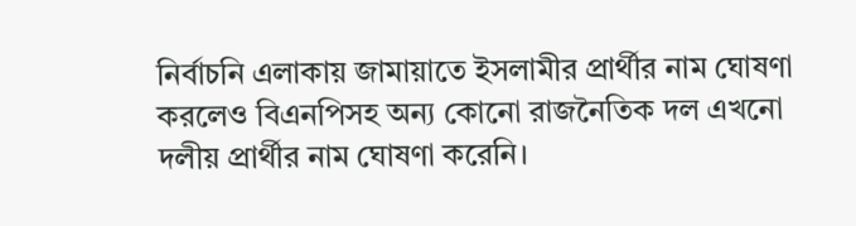নির্বাচনি এলাকায় জামায়াতে ইসলামীর প্রার্থীর নাম ঘোষণা করলেও বিএনপিসহ অন্য কোনো রাজনৈতিক দল এখনো দলীয় প্রার্থীর নাম ঘোষণা করেনি।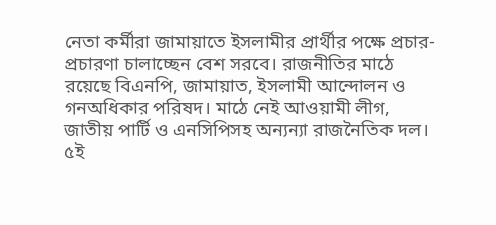নেতা কর্মীরা জামায়াতে ইসলামীর প্রার্থীর পক্ষে প্রচার-প্রচারণা চালাচ্ছেন বেশ সরবে। রাজনীতির মাঠে রয়েছে বিএনপি, জামায়াত, ইসলামী আন্দোলন ও গনঅধিকার পরিষদ। মাঠে নেই আওয়ামী লীগ, জাতীয় পার্টি ও এনসিপিসহ অন্যন্যা রাজনৈতিক দল। ৫ই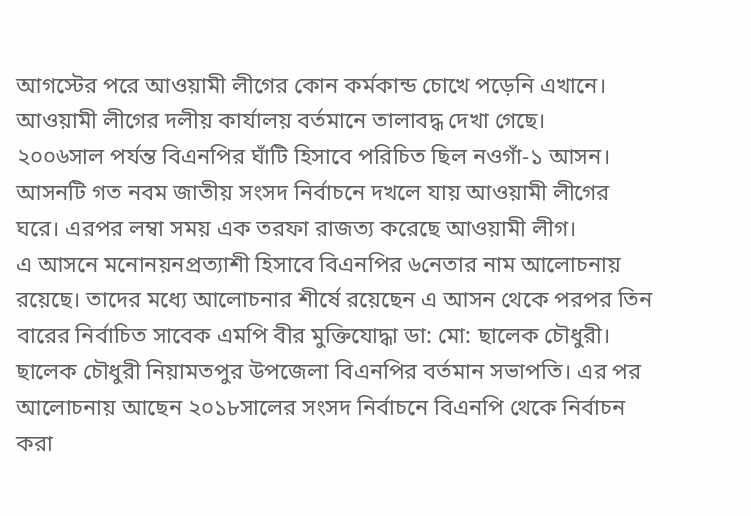আগস্টের পরে আওয়ামী লীগের কোন কর্মকান্ড চোখে পড়েনি এখানে। আওয়ামী লীগের দলীয় কার্যালয় বর্তমানে তালাবদ্ধ দেখা গেছে।
২০০৬সাল পর্যন্ত বিএনপির ঘাঁটি হিসাবে পরিচিত ছিল নওগাঁ-১ আসন। আসনটি গত নবম জাতীয় সংসদ নির্বাচনে দখলে যায় আওয়ামী লীগের ঘরে। এরপর লম্বা সময় এক তরফা রাজত্য করেছে আওয়ামী লীগ।
এ আসনে মনোনয়নপ্রত্যাশী হিসাবে বিএনপির ৬নেতার নাম আলোচনায় রয়েছে। তাদের মধ্যে আলোচনার শীর্ষে রয়েছেন এ আসন থেকে পরপর তিন বারের নির্বাচিত সাবেক এমপি বীর মুক্তিযোদ্ধা ডা: মো: ছালেক চৌধুরী। ছালেক চৌধুরী নিয়ামতপুর উপজেলা বিএনপির বর্তমান সভাপতি। এর পর আলোচনায় আছেন ২০১৮সালের সংসদ নির্বাচনে বিএনপি থেকে নির্বাচন করা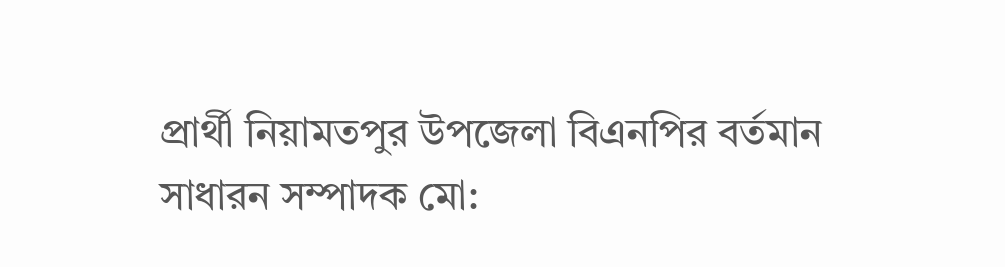প্রার্থী নিয়ামতপুর উপজেলা বিএনপির বর্তমান সাধারন সম্পাদক মো: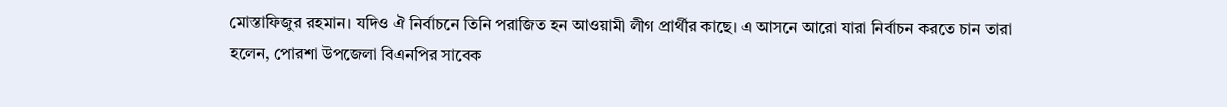মোস্তাফিজুর রহমান। যদিও ঐ নির্বাচনে তিনি পরাজিত হন আওয়ামী লীগ প্রার্থীর কাছে। এ আসনে আরো যারা নির্বাচন করতে চান তারা হলেন, পোরশা উপজেলা বিএনপির সাবেক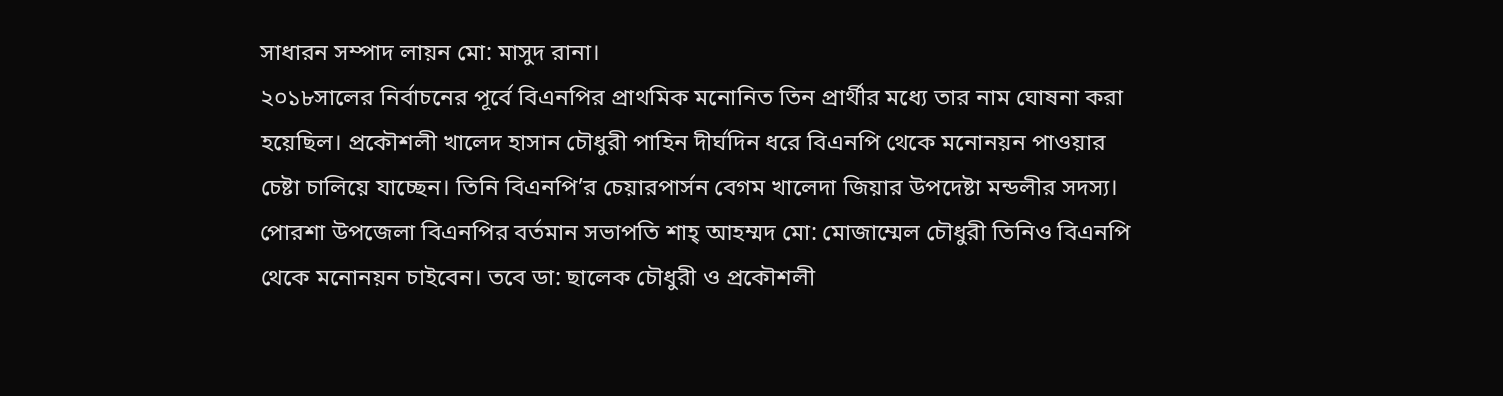সাধারন সম্পাদ লায়ন মো: মাসুদ রানা।
২০১৮সালের নির্বাচনের পূর্বে বিএনপির প্রাথমিক মনোনিত তিন প্রার্থীর মধ্যে তার নাম ঘোষনা করা হয়েছিল। প্রকৌশলী খালেদ হাসান চৌধুরী পাহিন দীর্ঘদিন ধরে বিএনপি থেকে মনোনয়ন পাওয়ার চেষ্টা চালিয়ে যাচ্ছেন। তিনি বিএনপি’র চেয়ারপার্সন বেগম খালেদা জিয়ার উপদেষ্টা মন্ডলীর সদস্য। পোরশা উপজেলা বিএনপির বর্তমান সভাপতি শাহ্ আহম্মদ মো: মোজাম্মেল চৌধুরী তিনিও বিএনপি থেকে মনোনয়ন চাইবেন। তবে ডা: ছালেক চৌধুরী ও প্রকৌশলী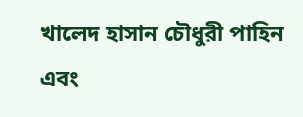খালেদ হাসান চৌধুরী পাহিন এবং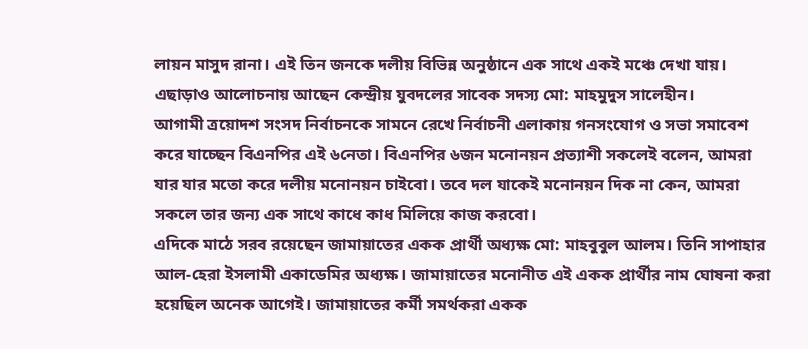লায়ন মাসুদ রানা। এই তিন জনকে দলীয় বিভিন্ন অনুষ্ঠানে এক সাথে একই মঞ্চে দেখা যায়। এছাড়াও আলোচনায় আছেন কেন্দ্রীয় যুবদলের সাবেক সদস্য মো: মাহমুদুস সালেহীন।
আগামী ত্রয়োদশ সংসদ নির্বাচনকে সামনে রেখে নির্বাচনী এলাকায় গনসংযোগ ও সভা সমাবেশ করে যাচ্ছেন বিএনপির এই ৬নেতা। বিএনপির ৬জন মনোনয়ন প্রত্যাশী সকলেই বলেন, আমরা যার যার মতো করে দলীয় মনোনয়ন চাইবো। তবে দল যাকেই মনোনয়ন দিক না কেন, আমরা সকলে তার জন্য এক সাথে কাধে কাধ মিলিয়ে কাজ করবো।
এদিকে মাঠে সরব রয়েছেন জামায়াতের একক প্রার্থী অধ্যক্ষ মো: মাহবুবুল আলম। তিনি সাপাহার আল-হেরা ইসলামী একাডেমির অধ্যক্ষ। জামায়াতের মনোনীত এই একক প্রার্থীর নাম ঘোষনা করা হয়েছিল অনেক আগেই। জামায়াতের কর্মী সমর্থকরা একক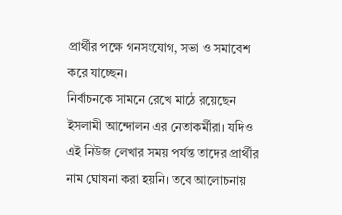প্রার্থীর পক্ষে গনসংযোগ, সভা ও সমাবেশ করে যাচ্ছেন।
নির্বাচনকে সামনে রেখে মাঠে রয়েছেন ইসলামী আন্দোলন এর নেতাকর্মীরা। যদিও এই নিউজ লেখার সময় পর্যন্ত তাদের প্রার্থীর নাম ঘোষনা করা হয়নি। তবে আলোচনায়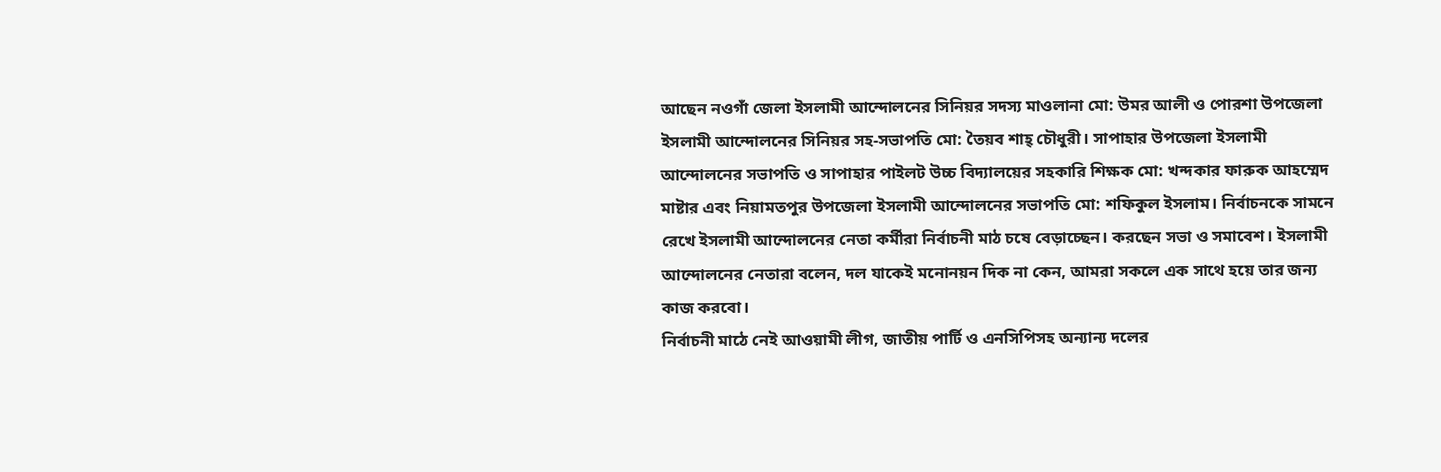আছেন নওগাঁ জেলা ইসলামী আন্দোলনের সিনিয়র সদস্য মাওলানা মো: উমর আলী ও পোরশা উপজেলা ইসলামী আন্দোলনের সিনিয়র সহ-সভাপতি মো: তৈয়ব শাহ্ চৌধুরী। সাপাহার উপজেলা ইসলামী আন্দোলনের সভাপতি ও সাপাহার পাইলট উচ্চ বিদ্যালয়ের সহকারি শিক্ষক মো: খন্দকার ফারুক আহম্মেদ মাষ্টার এবং নিয়ামতপুর উপজেলা ইসলামী আন্দোলনের সভাপতি মো: শফিকুল ইসলাম। নির্বাচনকে সামনে রেখে ইসলামী আন্দোলনের নেতা কর্মীরা নির্বাচনী মাঠ চষে বেড়াচ্ছেন। করছেন সভা ও সমাবেশ। ইসলামী আন্দোলনের নেতারা বলেন, দল যাকেই মনোনয়ন দিক না কেন, আমরা সকলে এক সাথে হয়ে তার জন্য কাজ করবো।
নির্বাচনী মাঠে নেই আওয়ামী লীগ, জাতীয় পার্টি ও এনসিপিসহ অন্যান্য দলের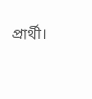প্রার্থী।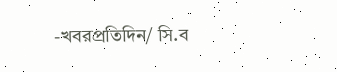-খবরপ্রতিদিন/ সি.ব